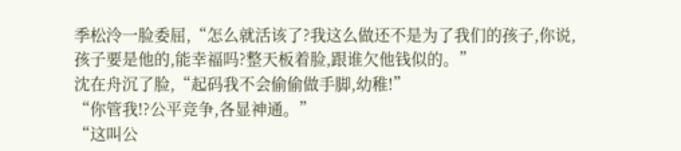季松泠一脸委屈,“怎么就活该了?我这么做还不是为了我们的孩子,你说,孩子要是他的,能幸福吗?整天板着脸,跟谁欠他钱似的。”
沈在舟沉了脸,“起码我不会偷偷做手脚,幼稚!”
“你管我!?公平竞争,各显神通。”
“这叫公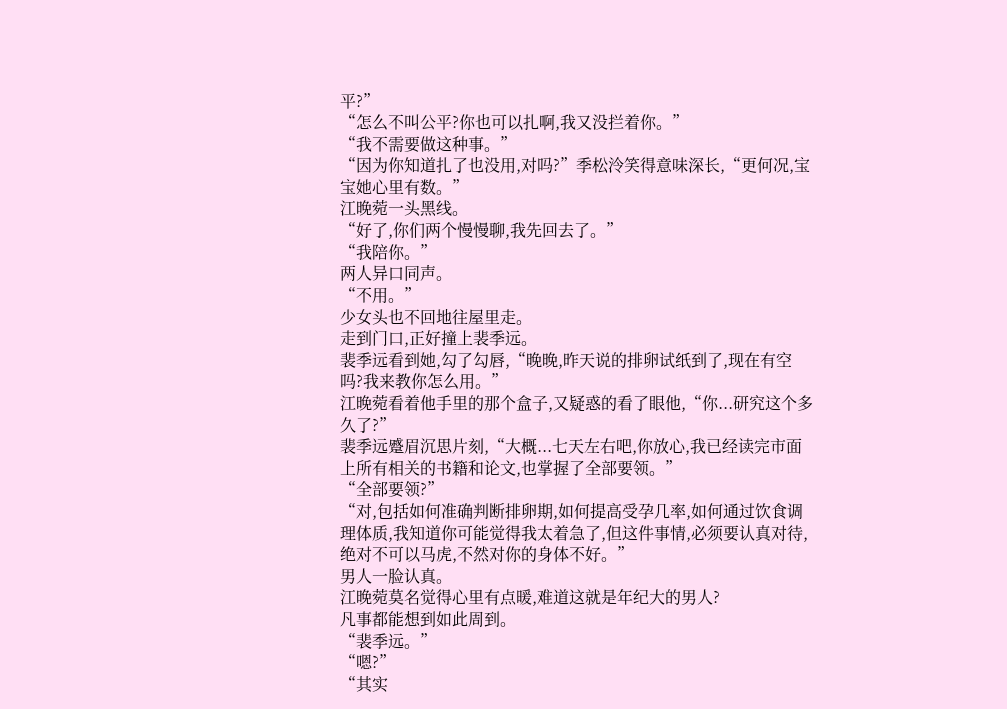平?”
“怎么不叫公平?你也可以扎啊,我又没拦着你。”
“我不需要做这种事。”
“因为你知道扎了也没用,对吗?”季松泠笑得意味深长,“更何况,宝宝她心里有数。”
江晚菀一头黑线。
“好了,你们两个慢慢聊,我先回去了。”
“我陪你。”
两人异口同声。
“不用。”
少女头也不回地往屋里走。
走到门口,正好撞上裴季远。
裴季远看到她,勾了勾唇,“晚晚,昨天说的排卵试纸到了,现在有空吗?我来教你怎么用。”
江晚菀看着他手里的那个盒子,又疑惑的看了眼他,“你...研究这个多久了?”
裴季远蹙眉沉思片刻,“大概...七天左右吧,你放心,我已经读完市面上所有相关的书籍和论文,也掌握了全部要领。”
“全部要领?”
“对,包括如何准确判断排卵期,如何提高受孕几率,如何通过饮食调理体质,我知道你可能觉得我太着急了,但这件事情,必须要认真对待,绝对不可以马虎,不然对你的身体不好。”
男人一脸认真。
江晚菀莫名觉得心里有点暖,难道这就是年纪大的男人?
凡事都能想到如此周到。
“裴季远。”
“嗯?”
“其实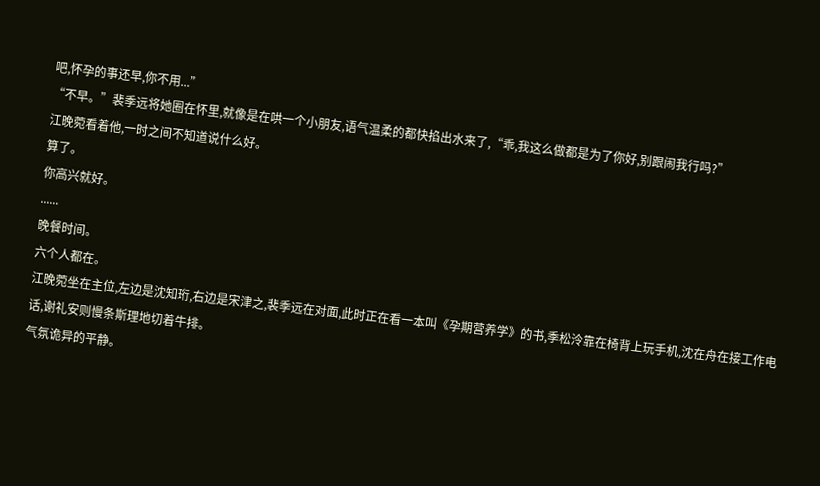吧,怀孕的事还早,你不用...”
“不早。”裴季远将她圈在怀里,就像是在哄一个小朋友,语气温柔的都快掐出水来了,“乖,我这么做都是为了你好,别跟闹我行吗?”
江晚菀看着他,一时之间不知道说什么好。
算了。
你高兴就好。
......
晚餐时间。
六个人都在。
江晚菀坐在主位,左边是沈知珩,右边是宋津之,裴季远在对面,此时正在看一本叫《孕期营养学》的书,季松泠靠在椅背上玩手机,沈在舟在接工作电话,谢礼安则慢条斯理地切着牛排。
气氛诡异的平静。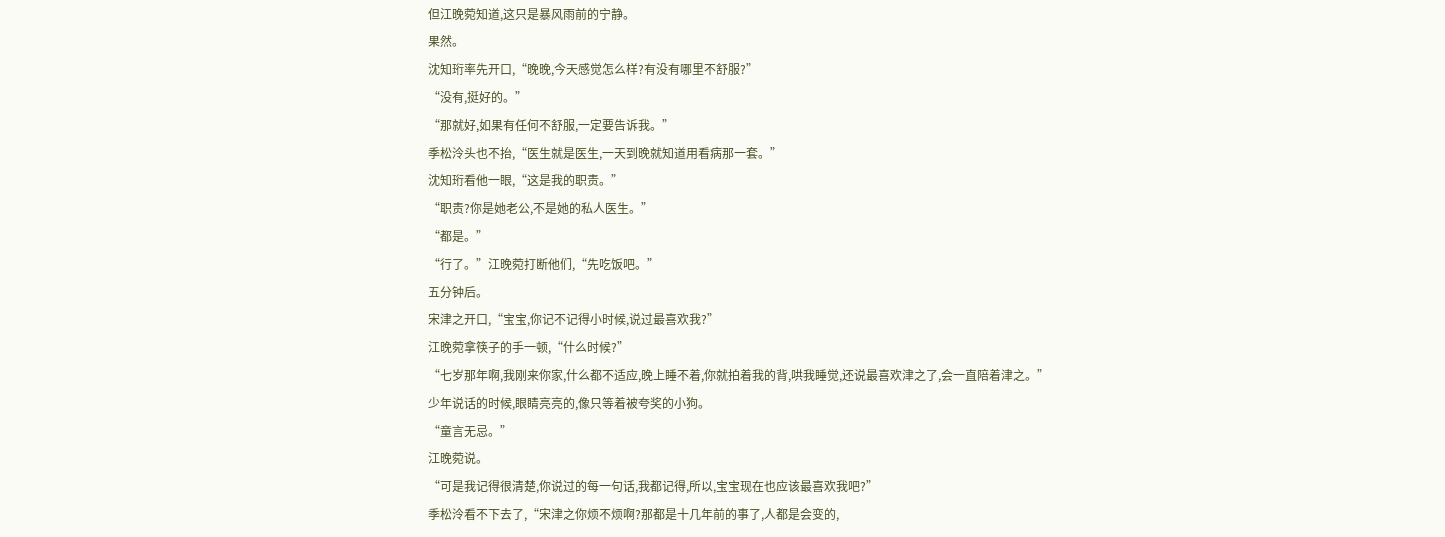但江晚菀知道,这只是暴风雨前的宁静。
果然。
沈知珩率先开口,“晚晚,今天感觉怎么样?有没有哪里不舒服?”
“没有,挺好的。”
“那就好,如果有任何不舒服,一定要告诉我。”
季松泠头也不抬,“医生就是医生,一天到晚就知道用看病那一套。”
沈知珩看他一眼,“这是我的职责。”
“职责?你是她老公,不是她的私人医生。”
“都是。”
“行了。”江晚菀打断他们,“先吃饭吧。”
五分钟后。
宋津之开口,“宝宝,你记不记得小时候,说过最喜欢我?”
江晚菀拿筷子的手一顿,“什么时候?”
“七岁那年啊,我刚来你家,什么都不适应,晚上睡不着,你就拍着我的背,哄我睡觉,还说最喜欢津之了,会一直陪着津之。”
少年说话的时候,眼睛亮亮的,像只等着被夸奖的小狗。
“童言无忌。”
江晚菀说。
“可是我记得很清楚,你说过的每一句话,我都记得,所以,宝宝现在也应该最喜欢我吧?”
季松泠看不下去了,“宋津之你烦不烦啊?那都是十几年前的事了,人都是会变的,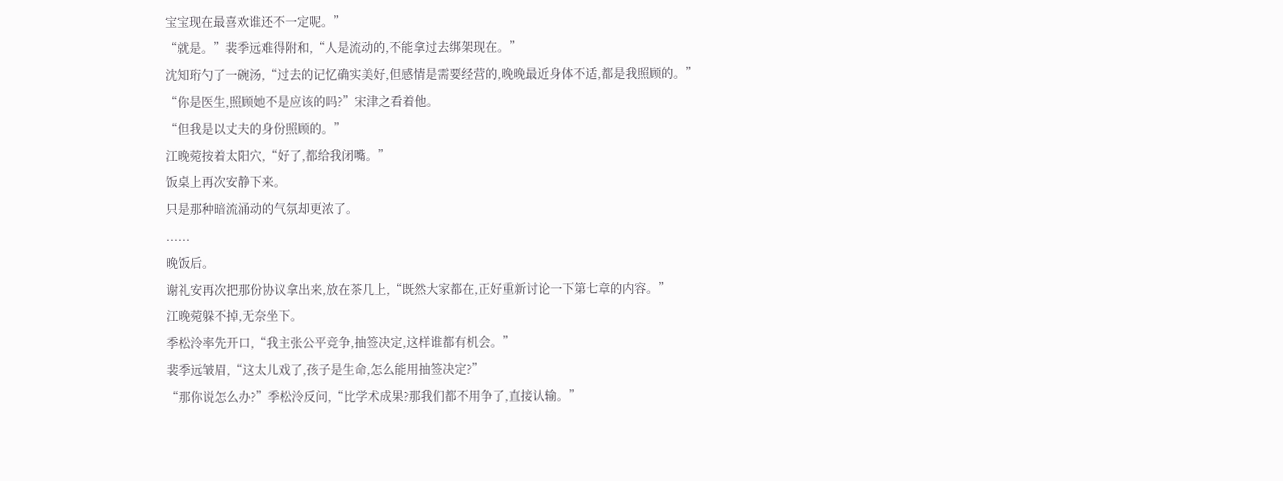宝宝现在最喜欢谁还不一定呢。”
“就是。”裴季远难得附和,“人是流动的,不能拿过去绑架现在。”
沈知珩勺了一碗汤,“过去的记忆确实美好,但感情是需要经营的,晚晚最近身体不适,都是我照顾的。”
“你是医生,照顾她不是应该的吗?”宋津之看着他。
“但我是以丈夫的身份照顾的。”
江晚菀按着太阳穴,“好了,都给我闭嘴。”
饭桌上再次安静下来。
只是那种暗流涌动的气氛却更浓了。
......
晚饭后。
谢礼安再次把那份协议拿出来,放在茶几上,“既然大家都在,正好重新讨论一下第七章的内容。”
江晚菀躲不掉,无奈坐下。
季松泠率先开口,“我主张公平竞争,抽签决定,这样谁都有机会。”
裴季远皱眉,“这太儿戏了,孩子是生命,怎么能用抽签决定?”
“那你说怎么办?”季松泠反问,“比学术成果?那我们都不用争了,直接认输。”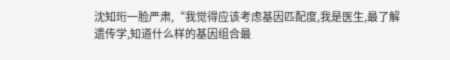沈知珩一脸严肃,“我觉得应该考虑基因匹配度,我是医生,最了解遗传学,知道什么样的基因组合最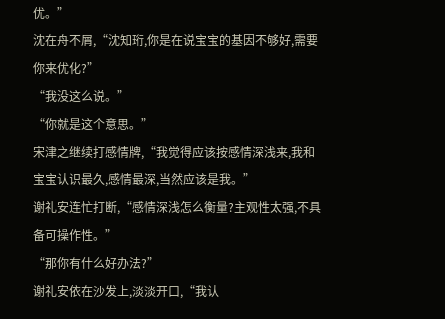优。”
沈在舟不屑,“沈知珩,你是在说宝宝的基因不够好,需要你来优化?”
“我没这么说。”
“你就是这个意思。”
宋津之继续打感情牌,“我觉得应该按感情深浅来,我和宝宝认识最久,感情最深,当然应该是我。”
谢礼安连忙打断,“感情深浅怎么衡量?主观性太强,不具备可操作性。”
“那你有什么好办法?”
谢礼安依在沙发上,淡淡开口,“我认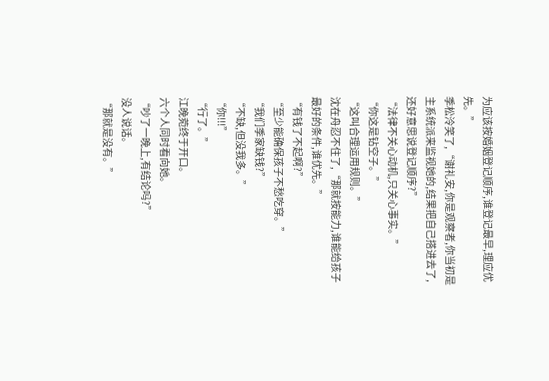为应该按婚姻登记顺序,谁登记最早,理应优先。”
季松泠笑了,“谢礼安,你是观察者,你当初是主系统派来监视她的,结果把自己搭进去了,还好意思说登记顺序?”
“法律不关心动机,只关心事实。”
“你这是钻空子。”
“这叫合理运用规则。”
沈在舟忍不住了,“那就按能力,谁能给孩子最好的条件,谁优先。”
“有钱了不起啊?”
“至少能确保孩子不愁吃穿。”
“我们季家缺钱?”
“不缺,但没我多。”
“你!!!”
“行了。”
江晚菀终于开口。
六个人同时看向她。
“吵了一晚上,有结论吗?”
没人说话。
“那就是没有。”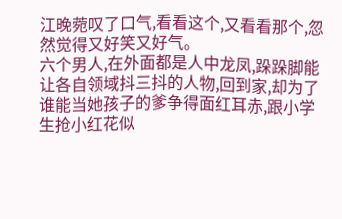江晚菀叹了口气,看看这个,又看看那个,忽然觉得又好笑又好气。
六个男人,在外面都是人中龙凤,跺跺脚能让各自领域抖三抖的人物,回到家,却为了谁能当她孩子的爹争得面红耳赤,跟小学生抢小红花似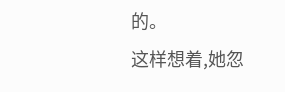的。
这样想着,她忽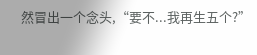然冒出一个念头,“要不...我再生五个?”